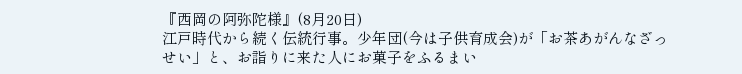『西岡の阿弥陀様』(8月20日)
江戸時代から続く伝統行事。少年団(今は子供育成会)が「お茶あがんなざっせい」と、お詣りに来た人にお菓子をふるまい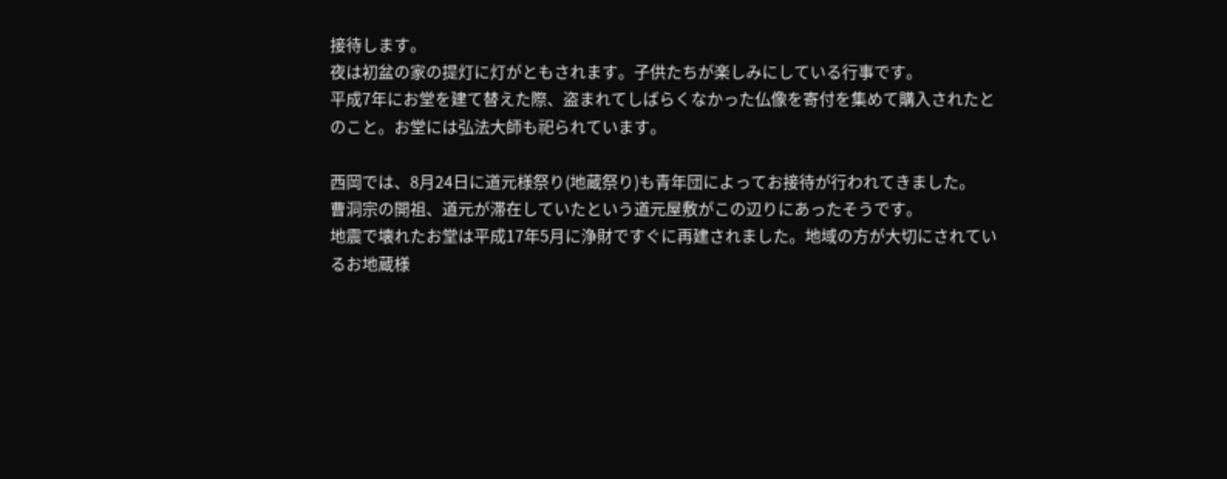接待します。
夜は初盆の家の提灯に灯がともされます。子供たちが楽しみにしている行事です。
平成7年にお堂を建て替えた際、盗まれてしばらくなかった仏像を寄付を集めて購入されたとのこと。お堂には弘法大師も祀られています。

西岡では、8月24日に道元様祭り(地蔵祭り)も青年団によってお接待が行われてきました。
曹洞宗の開祖、道元が滞在していたという道元屋敷がこの辺りにあったそうです。
地震で壊れたお堂は平成17年5月に浄財ですぐに再建されました。地域の方が大切にされているお地蔵様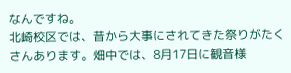なんですね。
北崎校区では、昔から大事にされてきた祭りがたくさんあります。畑中では、8月17日に観音様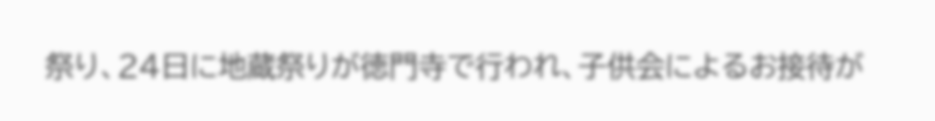祭り、24日に地蔵祭りが徳門寺で行われ、子供会によるお接待が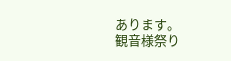あります。
観音様祭り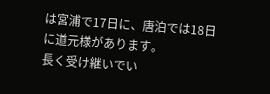は宮浦で17日に、唐泊では18日に道元様があります。
長く受け継いでい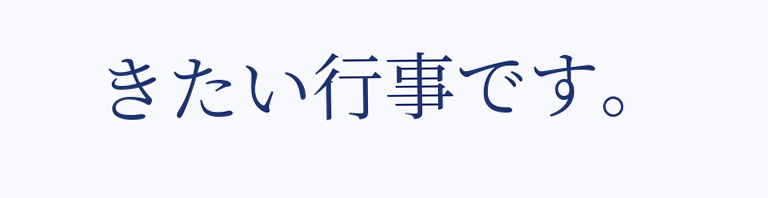きたい行事です。